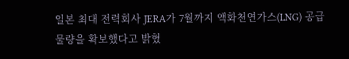일본 최대 전력회사 JERA가 7월까지 액화천연가스(LNG) 공급 물량을 확보했다고 밝혔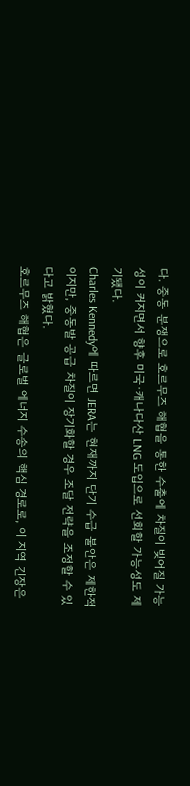다. 중동 분쟁으로 호르무즈 해협을 통한 수출에 차질이 빚어질 가능성이 커지면서 향후 미국·캐나다산 LNG 도입으로 선회할 가능성도 제기됐다.
Charles Kennedy에 따르면 JERA는 현재까지 단기 수급 불안은 제한적이지만, 중동발 공급 차질이 장기화할 경우 조달 전략을 조정할 수 있다고 밝혔다.
호르무즈 해협은 글로벌 에너지 수송의 핵심 경로로, 이 지역 긴장은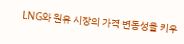LNG와 원유 시장의 가격 변동성을 키우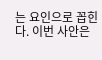는 요인으로 꼽힌다. 이번 사안은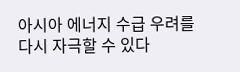아시아 에너지 수급 우려를 다시 자극할 수 있다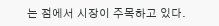는 점에서 시장이 주목하고 있다.